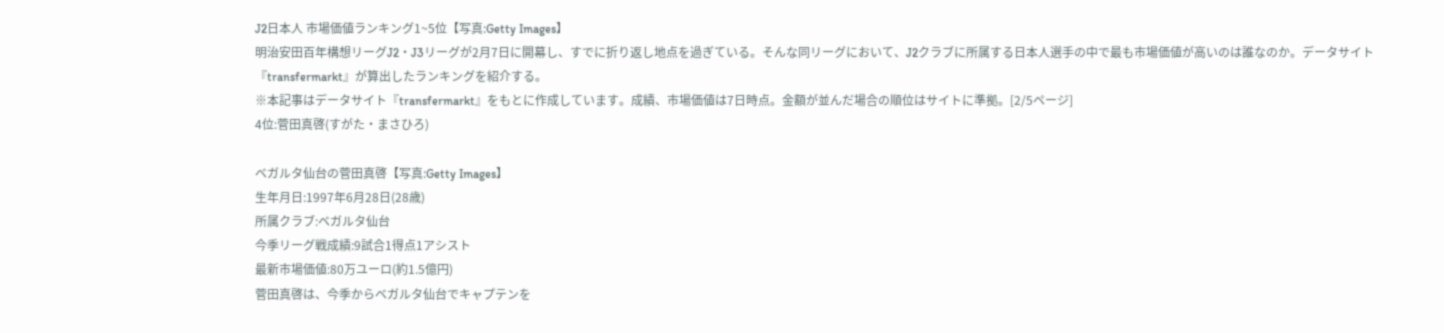J2日本人 市場価値ランキング1~5位【写真:Getty Images】
明治安田百年構想リーグJ2・J3リーグが2月7日に開幕し、すでに折り返し地点を過ぎている。そんな同リーグにおいて、J2クラブに所属する日本人選手の中で最も市場価値が高いのは誰なのか。データサイト『transfermarkt』が算出したランキングを紹介する。
※本記事はデータサイト『transfermarkt』をもとに作成しています。成績、市場価値は7日時点。金額が並んだ場合の順位はサイトに準拠。[2/5ページ]
4位:菅田真啓(すがた・まさひろ)

ベガルタ仙台の菅田真啓【写真:Getty Images】
生年月日:1997年6月28日(28歳)
所属クラブ:ベガルタ仙台
今季リーグ戦成績:9試合1得点1アシスト
最新市場価値:80万ユーロ(約1.5億円)
菅田真啓は、今季からベガルタ仙台でキャプテンを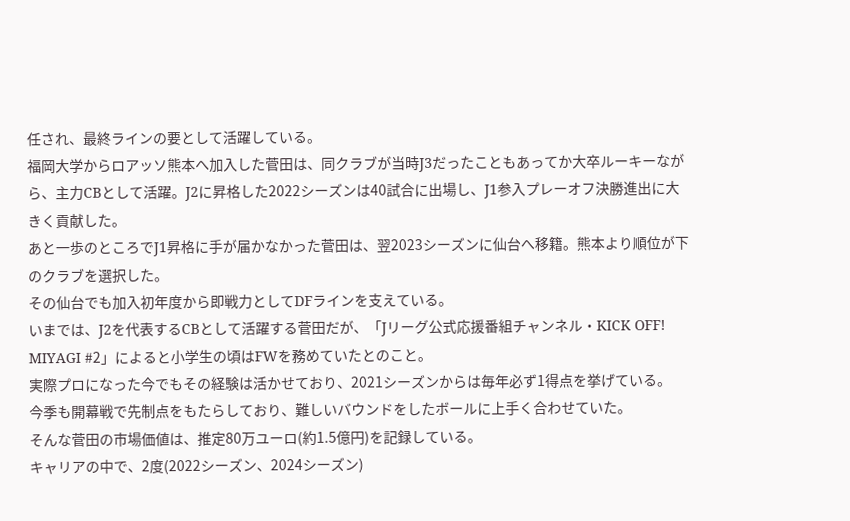任され、最終ラインの要として活躍している。
福岡大学からロアッソ熊本へ加入した菅田は、同クラブが当時J3だったこともあってか大卒ルーキーながら、主力CBとして活躍。J2に昇格した2022シーズンは40試合に出場し、J1参入プレーオフ決勝進出に大きく貢献した。
あと一歩のところでJ1昇格に手が届かなかった菅田は、翌2023シーズンに仙台へ移籍。熊本より順位が下のクラブを選択した。
その仙台でも加入初年度から即戦力としてDFラインを支えている。
いまでは、J2を代表するCBとして活躍する菅田だが、「Jリーグ公式応援番組チャンネル・KICK OFF! MIYAGI #2」によると小学生の頃はFWを務めていたとのこと。
実際プロになった今でもその経験は活かせており、2021シーズンからは毎年必ず1得点を挙げている。
今季も開幕戦で先制点をもたらしており、難しいバウンドをしたボールに上手く合わせていた。
そんな菅田の市場価値は、推定80万ユーロ(約1.5億円)を記録している。
キャリアの中で、2度(2022シーズン、2024シーズン)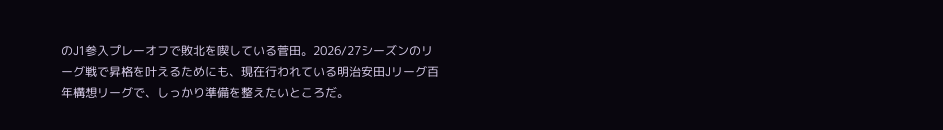のJ1参入プレーオフで敗北を喫している菅田。2026/27シーズンのリーグ戦で昇格を叶えるためにも、現在行われている明治安田Jリーグ百年構想リーグで、しっかり準備を整えたいところだ。